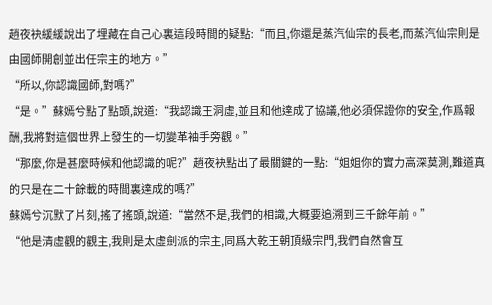趙夜袂緩緩說出了埋藏在自己心裏這段時間的疑點:“而且,你還是蒸汽仙宗的長老,而蒸汽仙宗則是由國師開創並出任宗主的地方。”
“所以,你認識國師,對嗎?”
“是。”蘇嫣兮點了點頭,說道:“我認識王洞虛,並且和他達成了協議,他必須保證你的安全,作爲報酬,我將對這個世界上發生的一切變革袖手旁觀。”
“那麼,你是甚麼時候和他認識的呢?”趙夜袂點出了最關鍵的一點:“姐姐你的實力高深莫測,難道真的只是在二十餘載的時間裏達成的嗎?”
蘇嫣兮沉默了片刻,搖了搖頭,說道:“當然不是,我們的相識,大概要追溯到三千餘年前。”
“他是清虛觀的觀主,我則是太虛劍派的宗主,同爲大乾王朝頂級宗門,我們自然會互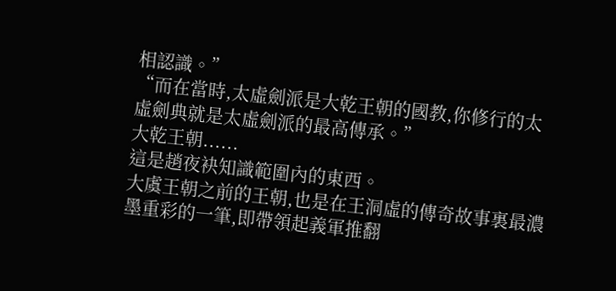相認識。”
“而在當時,太虛劍派是大乾王朝的國教,你修行的太虛劍典就是太虛劍派的最高傳承。”
大乾王朝......
這是趙夜袂知識範圍內的東西。
大虞王朝之前的王朝,也是在王洞虛的傳奇故事裏最濃墨重彩的一筆,即帶領起義軍推翻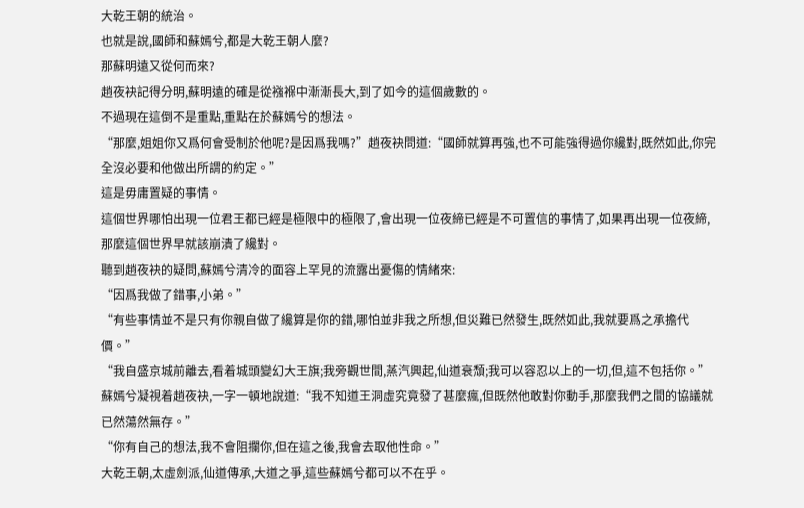大乾王朝的統治。
也就是說,國師和蘇嫣兮,都是大乾王朝人麼?
那蘇明遠又從何而來?
趙夜袂記得分明,蘇明遠的確是從襁褓中漸漸長大,到了如今的這個歲數的。
不過現在這倒不是重點,重點在於蘇嫣兮的想法。
“那麼,姐姐你又爲何會受制於他呢?是因爲我嗎?”趙夜袂問道:“國師就算再強,也不可能強得過你纔對,既然如此,你完全沒必要和他做出所謂的約定。”
這是毋庸置疑的事情。
這個世界哪怕出現一位君王都已經是極限中的極限了,會出現一位夜締已經是不可置信的事情了,如果再出現一位夜締,那麼這個世界早就該崩潰了纔對。
聽到趙夜袂的疑問,蘇嫣兮清冷的面容上罕見的流露出憂傷的情緒來:
“因爲我做了錯事,小弟。”
“有些事情並不是只有你親自做了纔算是你的錯,哪怕並非我之所想,但災難已然發生,既然如此,我就要爲之承擔代價。”
“我自盛京城前離去,看着城頭變幻大王旗;我旁觀世間,蒸汽興起,仙道衰頹;我可以容忍以上的一切,但,這不包括你。”
蘇嫣兮凝視着趙夜袂,一字一頓地說道:“我不知道王洞虛究竟發了甚麼瘋,但既然他敢對你動手,那麼我們之間的協議就已然蕩然無存。”
“你有自己的想法,我不會阻攔你,但在這之後,我會去取他性命。”
大乾王朝,太虛劍派,仙道傳承,大道之爭,這些蘇嫣兮都可以不在乎。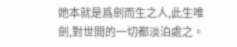她本就是爲劍而生之人,此生唯劍,對世間的一切都淡泊處之。